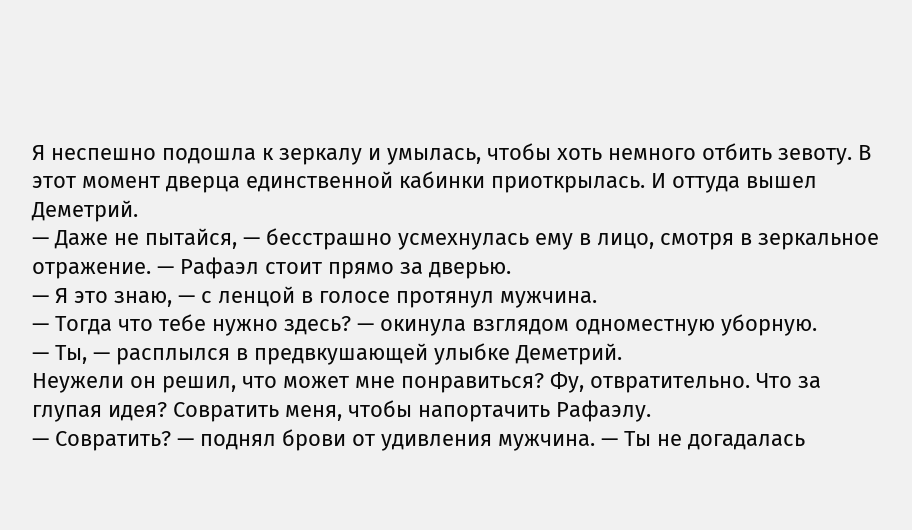Я неспешно подошла к зеркалу и умылась, чтобы хоть немного отбить зевоту. В этот момент дверца единственной кабинки приоткрылась. И оттуда вышел Деметрий.
— Даже не пытайся, — бесстрашно усмехнулась ему в лицо, смотря в зеркальное отражение. — Рафаэл стоит прямо за дверью.
— Я это знаю, — с ленцой в голосе протянул мужчина.
— Тогда что тебе нужно здесь? — окинула взглядом одноместную уборную.
— Ты, — расплылся в предвкушающей улыбке Деметрий.
Неужели он решил, что может мне понравиться? Фу, отвратительно. Что за глупая идея? Совратить меня, чтобы напортачить Рафаэлу.
— Совратить? — поднял брови от удивления мужчина. — Ты не догадалась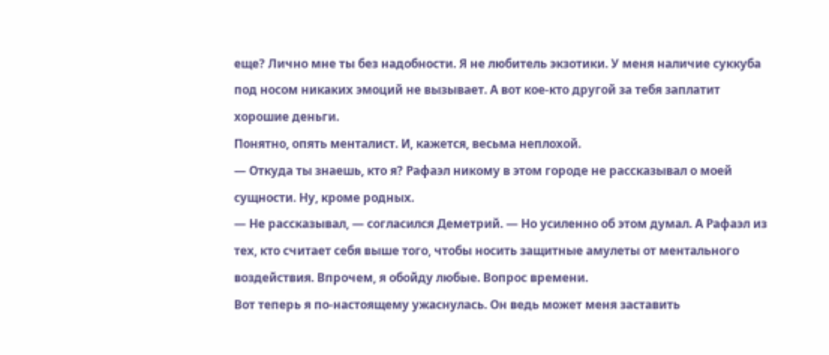еще? Лично мне ты без надобности. Я не любитель экзотики. У меня наличие суккуба под носом никаких эмоций не вызывает. А вот кое-кто другой за тебя заплатит хорошие деньги.
Понятно, опять менталист. И, кажется, весьма неплохой.
— Откуда ты знаешь, кто я? Рафаэл никому в этом городе не рассказывал о моей сущности. Ну, кроме родных.
— Не рассказывал, — согласился Деметрий. — Но усиленно об этом думал. А Рафаэл из тех, кто считает себя выше того, чтобы носить защитные амулеты от ментального воздействия. Впрочем, я обойду любые. Вопрос времени.
Вот теперь я по-настоящему ужаснулась. Он ведь может меня заставить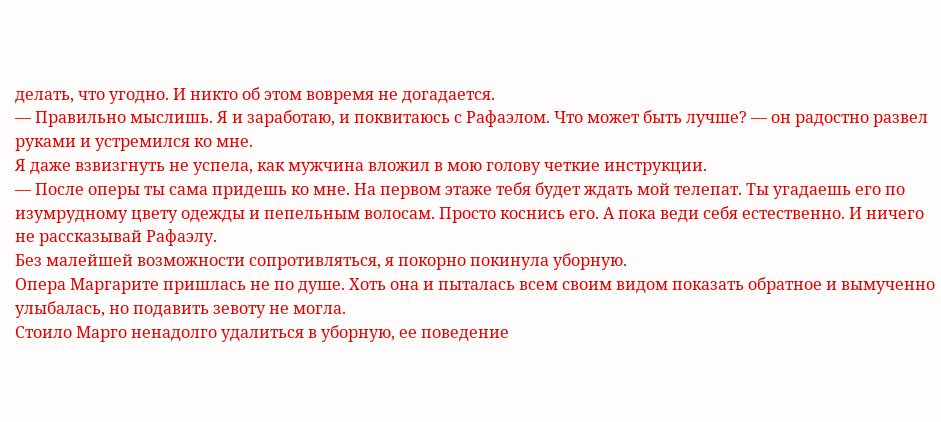делать, что угодно. И никто об этом вовремя не догадается.
— Правильно мыслишь. Я и заработаю, и поквитаюсь с Рафаэлом. Что может быть лучше? — он радостно развел руками и устремился ко мне.
Я даже взвизгнуть не успела, как мужчина вложил в мою голову четкие инструкции.
— После оперы ты сама придешь ко мне. На первом этаже тебя будет ждать мой телепат. Ты угадаешь его по изумрудному цвету одежды и пепельным волосам. Просто коснись его. А пока веди себя естественно. И ничего не рассказывай Рафаэлу.
Без малейшей возможности сопротивляться, я покорно покинула уборную.
Опера Маргарите пришлась не по душе. Хоть она и пыталась всем своим видом показать обратное и вымученно улыбалась, но подавить зевоту не могла.
Стоило Марго ненадолго удалиться в уборную, ее поведение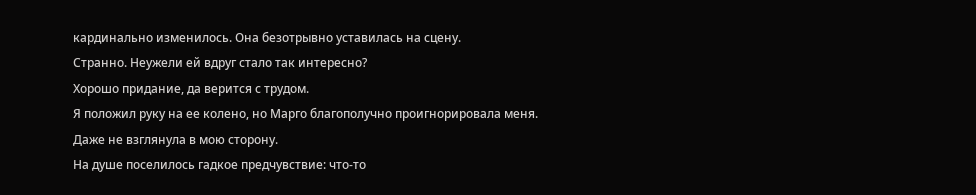кардинально изменилось. Она безотрывно уставилась на сцену.
Странно. Неужели ей вдруг стало так интересно?
Хорошо придание, да верится с трудом.
Я положил руку на ее колено, но Марго благополучно проигнорировала меня. Даже не взглянула в мою сторону.
На душе поселилось гадкое предчувствие: что-то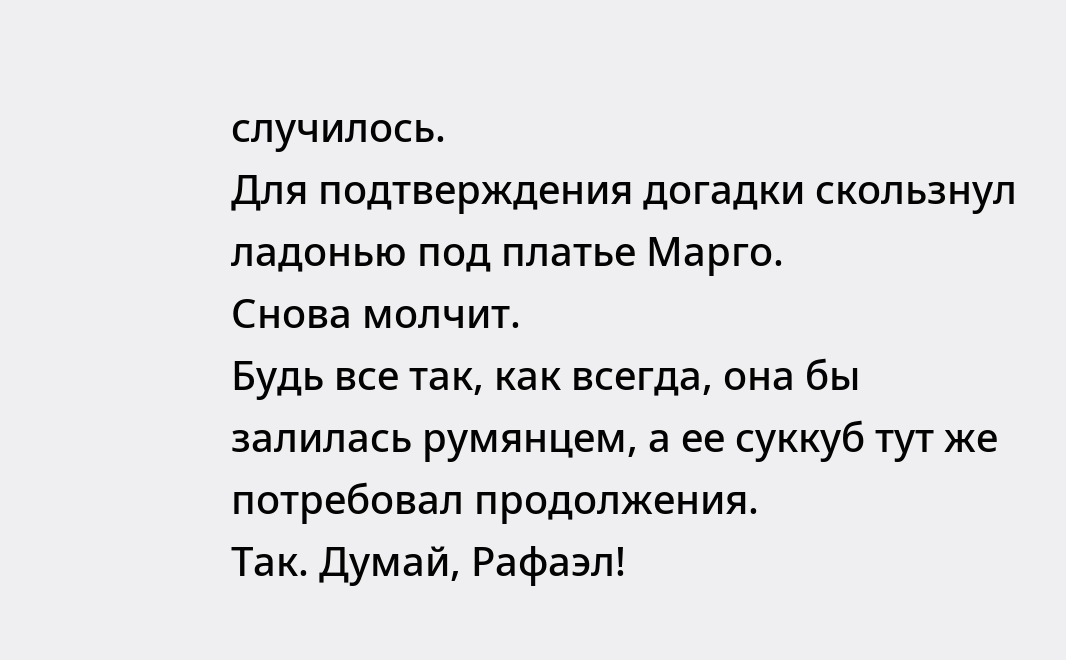случилось.
Для подтверждения догадки скользнул ладонью под платье Марго.
Снова молчит.
Будь все так, как всегда, она бы залилась румянцем, а ее суккуб тут же потребовал продолжения.
Так. Думай, Рафаэл!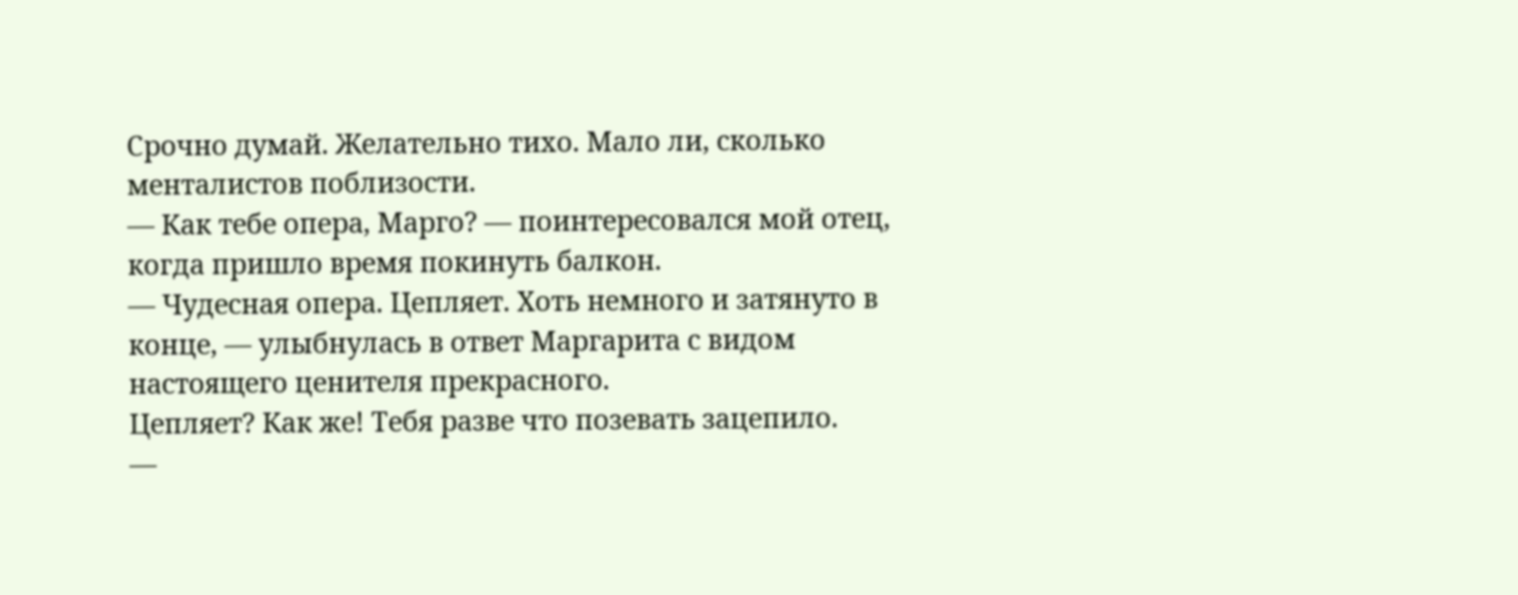Срочно думай. Желательно тихо. Мало ли, сколько менталистов поблизости.
— Как тебе опера, Марго? — поинтересовался мой отец, когда пришло время покинуть балкон.
— Чудесная опера. Цепляет. Хоть немного и затянуто в конце, — улыбнулась в ответ Маргарита с видом настоящего ценителя прекрасного.
Цепляет? Как же! Тебя разве что позевать зацепило.
—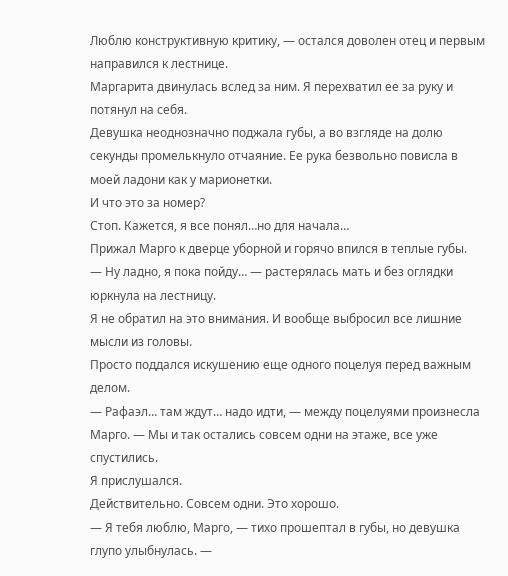Люблю конструктивную критику, — остался доволен отец и первым направился к лестнице.
Маргарита двинулась вслед за ним. Я перехватил ее за руку и потянул на себя.
Девушка неоднозначно поджала губы, а во взгляде на долю секунды промелькнуло отчаяние. Ее рука безвольно повисла в моей ладони как у марионетки.
И что это за номер?
Стоп. Кажется, я все понял…но для начала…
Прижал Марго к дверце уборной и горячо впился в теплые губы.
— Ну ладно, я пока пойду… — растерялась мать и без оглядки юркнула на лестницу.
Я не обратил на это внимания. И вообще выбросил все лишние мысли из головы.
Просто поддался искушению еще одного поцелуя перед важным делом.
— Рафаэл… там ждут… надо идти, — между поцелуями произнесла Марго. — Мы и так остались совсем одни на этаже, все уже спустились.
Я прислушался.
Действительно. Совсем одни. Это хорошо.
— Я тебя люблю, Марго, — тихо прошептал в губы, но девушка глупо улыбнулась. —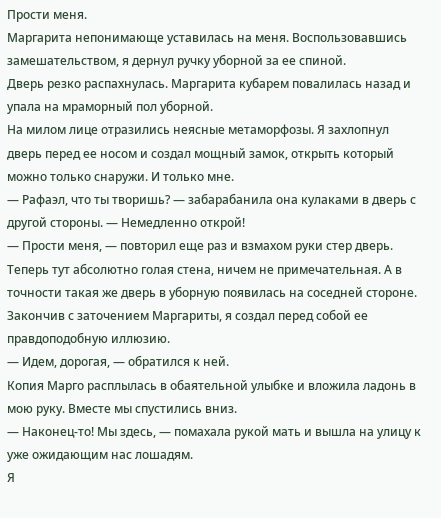Прости меня.
Маргарита непонимающе уставилась на меня. Воспользовавшись замешательством, я дернул ручку уборной за ее спиной.
Дверь резко распахнулась. Маргарита кубарем повалилась назад и упала на мраморный пол уборной.
На милом лице отразились неясные метаморфозы. Я захлопнул дверь перед ее носом и создал мощный замок, открыть который можно только снаружи. И только мне.
— Рафаэл, что ты творишь? — забарабанила она кулаками в дверь с другой стороны. — Немедленно открой!
— Прости меня, — повторил еще раз и взмахом руки стер дверь.
Теперь тут абсолютно голая стена, ничем не примечательная. А в точности такая же дверь в уборную появилась на соседней стороне.
Закончив с заточением Маргариты, я создал перед собой ее правдоподобную иллюзию.
— Идем, дорогая, — обратился к ней.
Копия Марго расплылась в обаятельной улыбке и вложила ладонь в мою руку. Вместе мы спустились вниз.
— Наконец-то! Мы здесь, — помахала рукой мать и вышла на улицу к уже ожидающим нас лошадям.
Я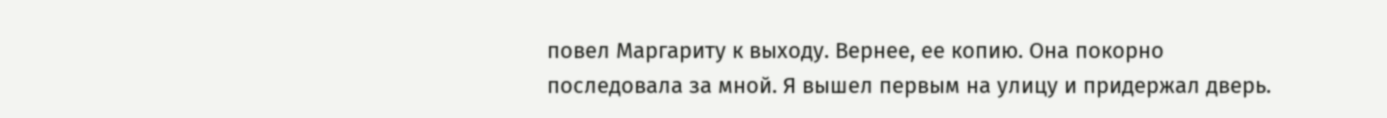повел Маргариту к выходу. Вернее, ее копию. Она покорно последовала за мной. Я вышел первым на улицу и придержал дверь.